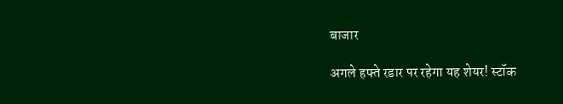बाजार

अगले हफ्ते रडार पर रहेगा यह शेयर! स्टॉक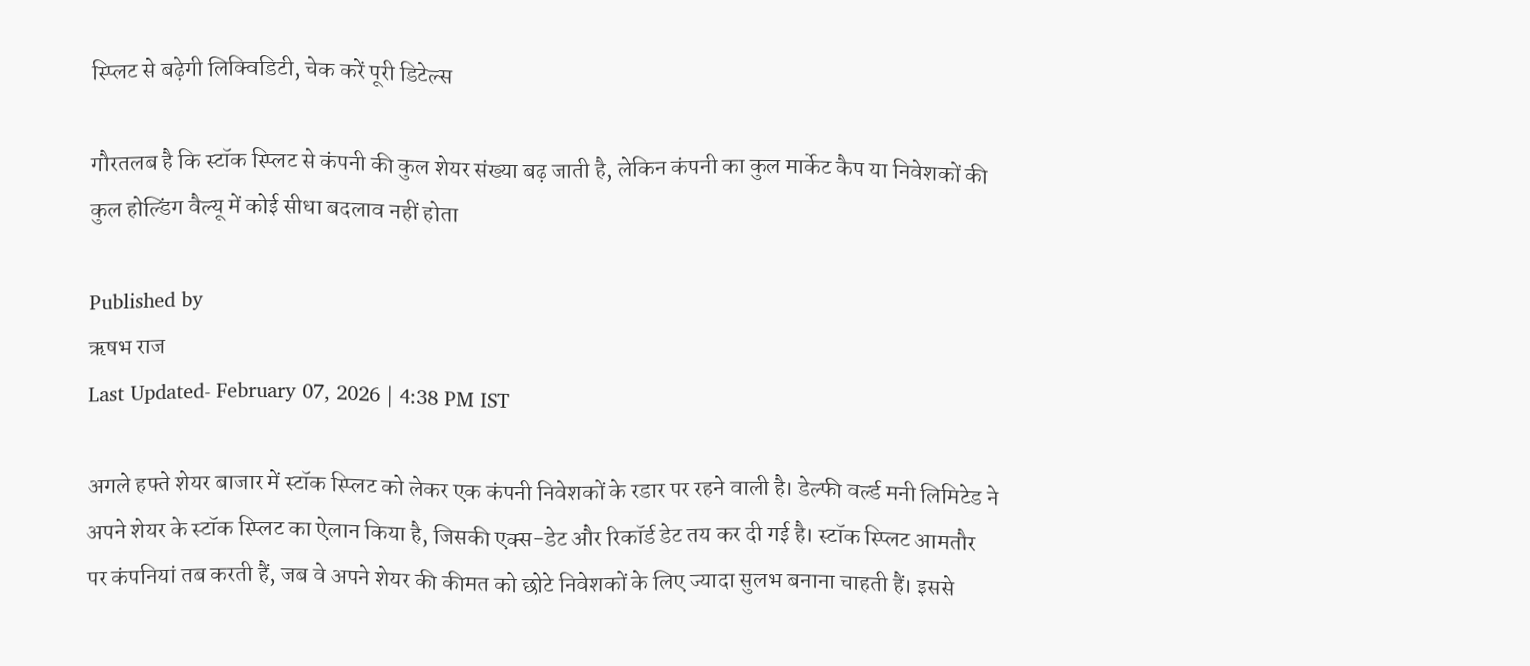स्प्लिट से बढ़ेगी लिक्विडिटी, चेक करें पूरी डिटेल्स

गौरतलब है कि स्टॉक स्प्लिट से कंपनी की कुल शेयर संख्या बढ़ जाती है, लेकिन कंपनी का कुल मार्केट कैप या निवेशकों की कुल होल्डिंग वैल्यू में कोई सीधा बदलाव नहीं होता

Published by
ऋषभ राज
Last Updated- February 07, 2026 | 4:38 PM IST

अगले हफ्ते शेयर बाजार में स्टॉक स्प्लिट को लेकर एक कंपनी निवेशकों के रडार पर रहने वाली है। डेल्फी वर्ल्ड मनी लिमिटेड ने अपने शेयर के स्टॉक स्प्लिट का ऐलान किया है, जिसकी एक्स-डेट और रिकॉर्ड डेट तय कर दी गई है। स्टॉक स्प्लिट आमतौर पर कंपनियां तब करती हैं, जब वे अपने शेयर की कीमत को छोटे निवेशकों के लिए ज्यादा सुलभ बनाना चाहती हैं। इससे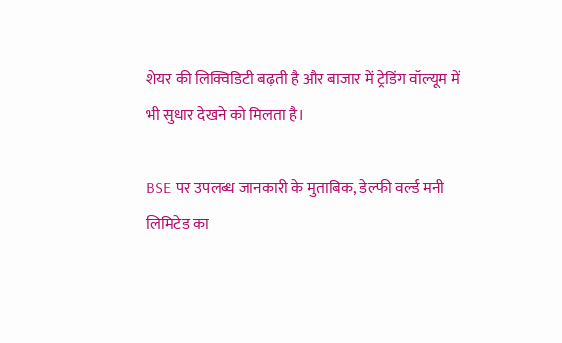शेयर की लिक्विडिटी बढ़ती है और बाजार में ट्रेडिंग वॉल्यूम में भी सुधार देखने को मिलता है।

BSE पर उपलब्ध जानकारी के मुताबिक, डेल्फी वर्ल्ड मनी लिमिटेड का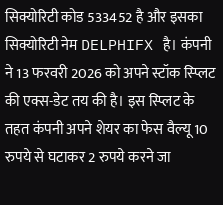सिक्योरिटी कोड 533452 है और इसका सिक्योरिटी नेम DELPHIFX है। कंपनी ने 13 फरवरी 2026 को अपने स्टॉक स्प्लिट की एक्स-डेट तय की है। इस स्प्लिट के तहत कंपनी अपने शेयर का फेस वैल्यू 10 रुपये से घटाकर 2 रुपये करने जा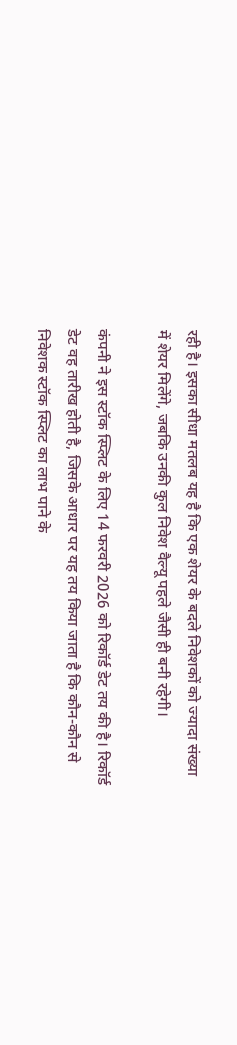रही है। इसका सीधा मतलब यह है कि एक शेयर के बदले निवेशकों को ज्यादा संख्या में शेयर मिलेंगे, जबकि उनकी कुल निवेश वैल्यू पहले जैसी ही बनी रहेगी।

कंपनी ने इस स्टॉक स्प्लिट के लिए 14 फरवरी 2026 को रिकॉर्ड डेट तय की है। रिकॉर्ड डेट वह तारीख होती है, जिसके आधार पर यह तय किया जाता है कि कौन-कौन से निवेशक स्टॉक स्प्लिट का लाभ पाने के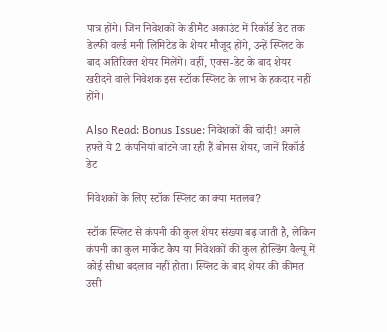पात्र होंगे। जिन निवेशकों के डीमैट अकाउंट में रिकॉर्ड डेट तक डेल्फी वर्ल्ड मनी लिमिटेड के शेयर मौजूद होंगे, उन्हें स्प्लिट के बाद अतिरिक्त शेयर मिलेंगे। वहीं, एक्स-डेट के बाद शेयर खरीदने वाले निवेशक इस स्टॉक स्प्लिट के लाभ के हकदार नहीं होंगे।

Also Read: Bonus Issue: निवेशकों की चांदी! अगले हफ्ते ये 2 कंपनियां बांटने जा रही हैं बोनस शेयर, जानें रिकॉर्ड डेट

निवेशकों के लिए स्टॉक स्प्लिट का क्या मतलब?

स्टॉक स्प्लिट से कंपनी की कुल शेयर संख्या बढ़ जाती है, लेकिन कंपनी का कुल मार्केट कैप या निवेशकों की कुल होल्डिंग वैल्यू में कोई सीधा बदलाव नहीं होता। स्प्लिट के बाद शेयर की कीमत उसी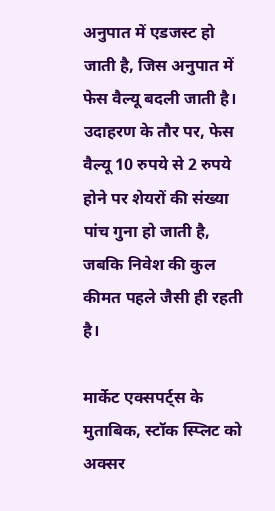अनुपात में एडजस्ट हो जाती है, जिस अनुपात में फेस वैल्यू बदली जाती है। उदाहरण के तौर पर, फेस वैल्यू 10 रुपये से 2 रुपये होने पर शेयरों की संख्या पांच गुना हो जाती है, जबकि निवेश की कुल कीमत पहले जैसी ही रहती है।

मार्केट एक्सपर्ट्स के मुताबिक, स्टॉक स्प्लिट को अक्सर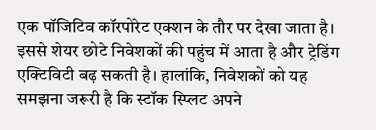एक पॉजिटिव कॉरपोरेट एक्शन के तौर पर देखा जाता है। इससे शेयर छोटे निवेशकों की पहुंच में आता है और ट्रेडिंग एक्टिविटी बढ़ सकती है। हालांकि, निवेशकों को यह समझना जरूरी है कि स्टॉक स्प्लिट अपने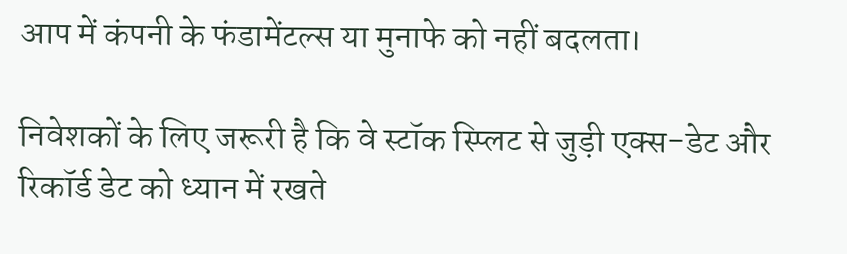आप में कंपनी के फंडामेंटल्स या मुनाफे को नहीं बदलता।

निवेशकों के लिए जरूरी है कि वे स्टॉक स्प्लिट से जुड़ी एक्स-डेट और रिकॉर्ड डेट को ध्यान में रखते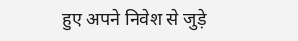हुए अपने निवेश से जुड़े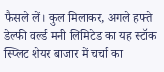फैसले लें। कुल मिलाकर, अगले हफ्ते डेल्फी वर्ल्ड मनी लिमिटेड का यह स्टॉक स्प्लिट शेयर बाजार में चर्चा का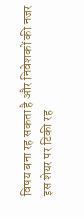विषय बना रह सकता है और निवेशकों की नजर इस शेयर पर टिकी रह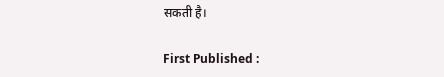सकती है।

First Published :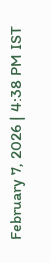February 7, 2026 | 4:38 PM IST